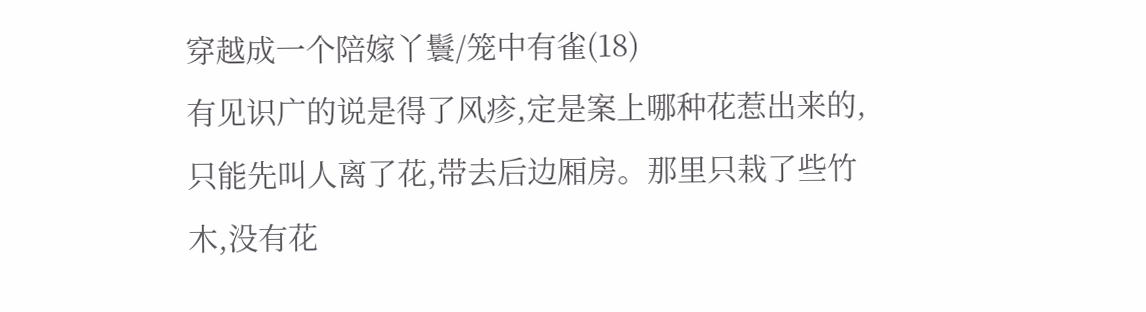穿越成一个陪嫁丫鬟/笼中有雀(18)
有见识广的说是得了风疹,定是案上哪种花惹出来的,只能先叫人离了花,带去后边厢房。那里只栽了些竹木,没有花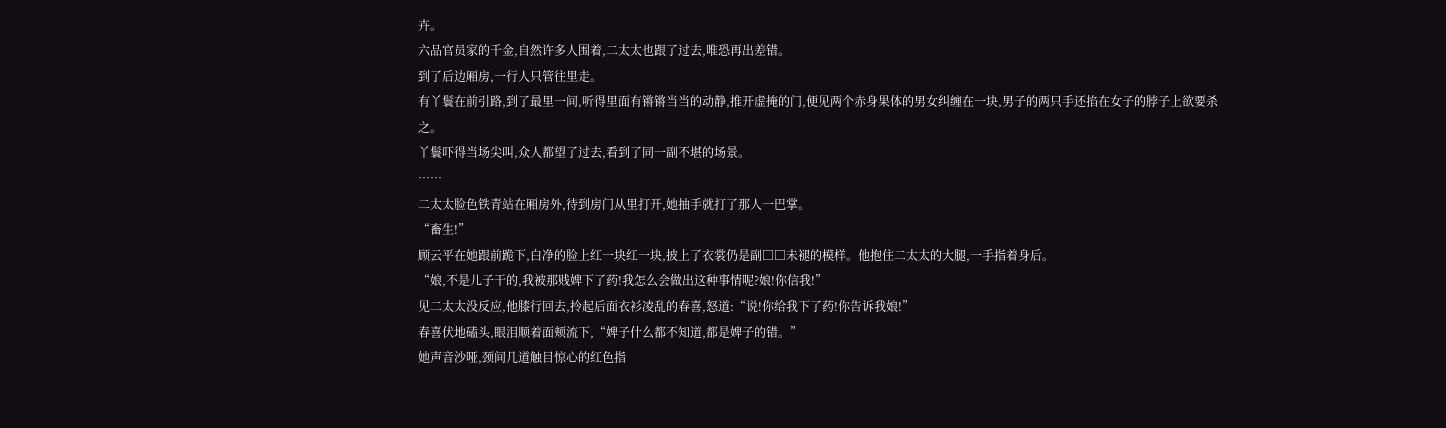卉。
六品官员家的千金,自然许多人围着,二太太也跟了过去,唯恐再出差错。
到了后边厢房,一行人只管往里走。
有丫鬟在前引路,到了最里一间,听得里面有锵锵当当的动静,推开虚掩的门,便见两个赤身果体的男女纠缠在一块,男子的两只手还掐在女子的脖子上欲要杀之。
丫鬟吓得当场尖叫,众人都望了过去,看到了同一副不堪的场景。
……
二太太脸色铁青站在厢房外,待到房门从里打开,她抽手就打了那人一巴掌。
“畜生!”
顾云平在她跟前跪下,白净的脸上红一块红一块,披上了衣裳仍是副□□未褪的模样。他抱住二太太的大腿,一手指着身后。
“娘,不是儿子干的,我被那贱婢下了药!我怎么会做出这种事情呢?娘!你信我!”
见二太太没反应,他膝行回去,拎起后面衣衫凌乱的春喜,怒道:“说!你给我下了药!你告诉我娘!”
春喜伏地磕头,眼泪顺着面颊流下,“婢子什么都不知道,都是婢子的错。”
她声音沙哑,颈间几道触目惊心的红色指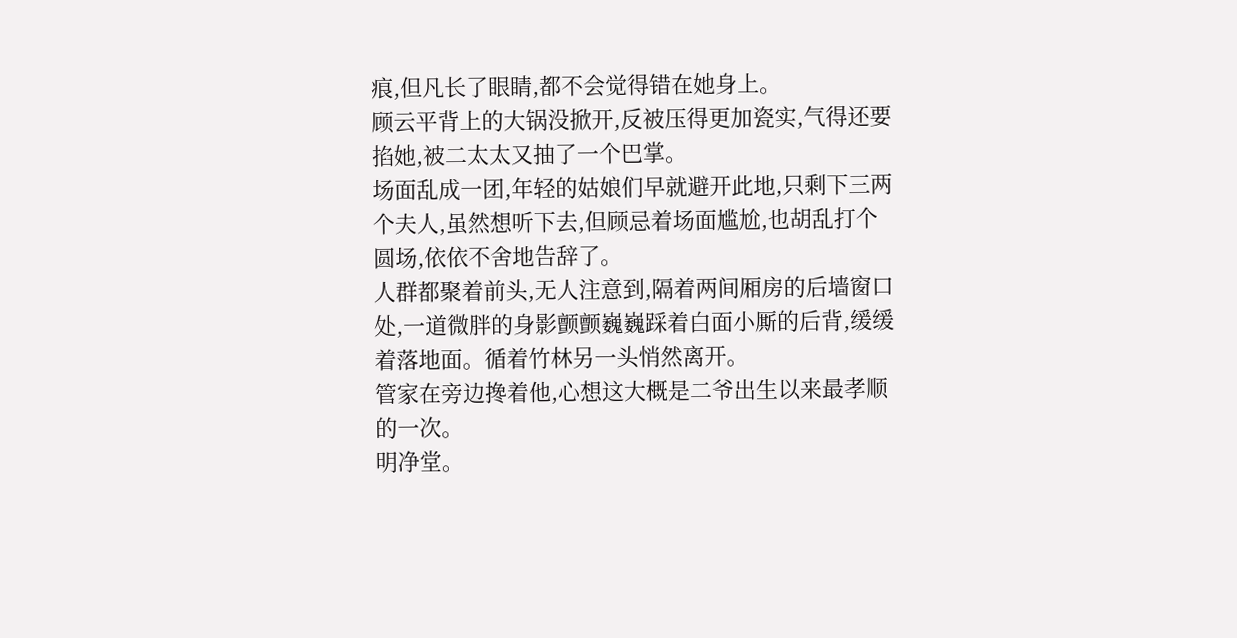痕,但凡长了眼睛,都不会觉得错在她身上。
顾云平背上的大锅没掀开,反被压得更加瓷实,气得还要掐她,被二太太又抽了一个巴掌。
场面乱成一团,年轻的姑娘们早就避开此地,只剩下三两个夫人,虽然想听下去,但顾忌着场面尴尬,也胡乱打个圆场,依依不舍地告辞了。
人群都聚着前头,无人注意到,隔着两间厢房的后墙窗口处,一道微胖的身影颤颤巍巍踩着白面小厮的后背,缓缓着落地面。循着竹林另一头悄然离开。
管家在旁边搀着他,心想这大概是二爷出生以来最孝顺的一次。
明净堂。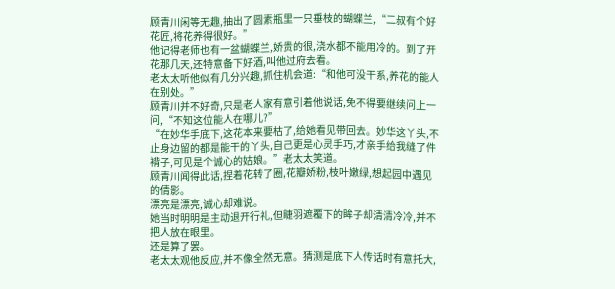顾青川闲等无趣,抽出了圆素瓶里一只垂枝的蝴蝶兰,“二叔有个好花匠,将花养得很好。”
他记得老师也有一盆蝴蝶兰,娇贵的很,浇水都不能用冷的。到了开花那几天,还特意备下好酒,叫他过府去看。
老太太听他似有几分兴趣,抓住机会道:“和他可没干系,养花的能人在别处。”
顾青川并不好奇,只是老人家有意引着他说话,免不得要继续问上一问,“不知这位能人在哪儿?”
“在妙华手底下,这花本来要枯了,给她看见带回去。妙华这丫头,不止身边留的都是能干的丫头,自己更是心灵手巧,才亲手给我缝了件褙子,可见是个诚心的姑娘。”老太太笑道。
顾青川闻得此话,捏着花转了圈,花瓣娇粉,枝叶嫩绿,想起园中遇见的倩影。
漂亮是漂亮,诚心却难说。
她当时明明是主动退开行礼,但睫羽遮覆下的眸子却清清冷冷,并不把人放在眼里。
还是算了罢。
老太太观他反应,并不像全然无意。猜测是底下人传话时有意托大,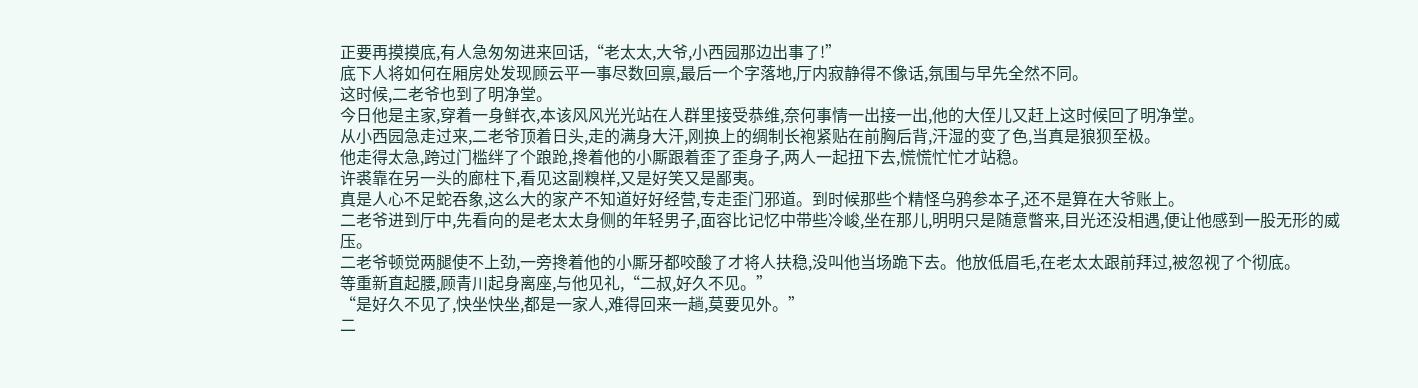正要再摸摸底,有人急匆匆进来回话,“老太太,大爷,小西园那边出事了!”
底下人将如何在厢房处发现顾云平一事尽数回禀,最后一个字落地,厅内寂静得不像话,氛围与早先全然不同。
这时候,二老爷也到了明净堂。
今日他是主家,穿着一身鲜衣,本该风风光光站在人群里接受恭维,奈何事情一出接一出,他的大侄儿又赶上这时候回了明净堂。
从小西园急走过来,二老爷顶着日头,走的满身大汗,刚换上的绸制长袍紧贴在前胸后背,汗湿的变了色,当真是狼狈至极。
他走得太急,跨过门槛绊了个踉跄,搀着他的小厮跟着歪了歪身子,两人一起扭下去,慌慌忙忙才站稳。
许裘靠在另一头的廊柱下,看见这副糗样,又是好笑又是鄙夷。
真是人心不足蛇吞象,这么大的家产不知道好好经营,专走歪门邪道。到时候那些个精怪乌鸦参本子,还不是算在大爷账上。
二老爷进到厅中,先看向的是老太太身侧的年轻男子,面容比记忆中带些冷峻,坐在那儿,明明只是随意瞥来,目光还没相遇,便让他感到一股无形的威压。
二老爷顿觉两腿使不上劲,一旁搀着他的小厮牙都咬酸了才将人扶稳,没叫他当场跪下去。他放低眉毛,在老太太跟前拜过,被忽视了个彻底。
等重新直起腰,顾青川起身离座,与他见礼,“二叔,好久不见。”
“是好久不见了,快坐快坐,都是一家人,难得回来一趟,莫要见外。”
二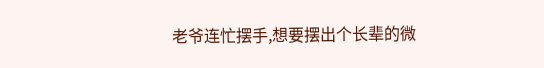老爷连忙摆手,想要摆出个长辈的微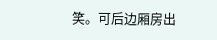笑。可后边厢房出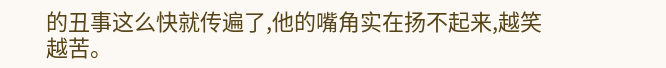的丑事这么快就传遍了,他的嘴角实在扬不起来,越笑越苦。